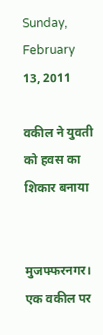Sunday, February 13, 2011

वकील ने युवती को हवस का शिकार बनाया


मुजफ्फरनगर। एक वकील पर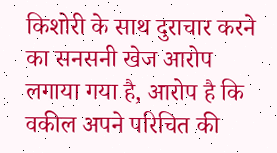किशोरी के साथ दुराचार करने का सनसनी खेज आरोप लगाया गया है, आरोप है कि वकील अपने परिचित की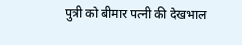पुत्री को बीमार पत्नी की देखभाल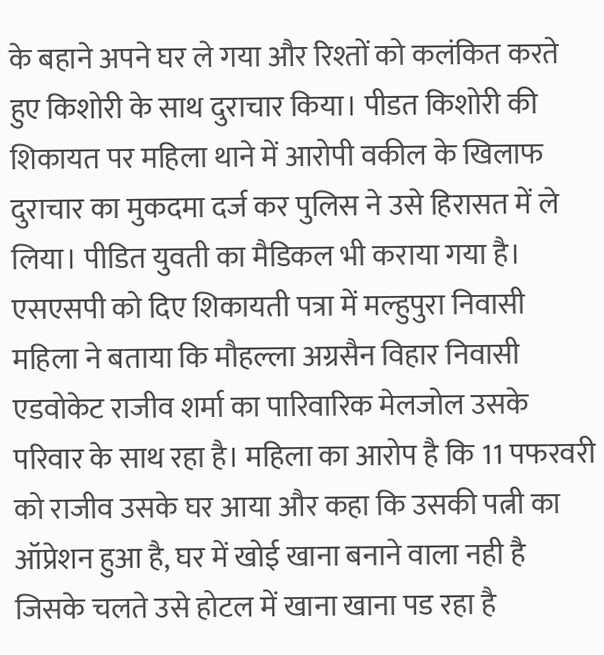के बहाने अपने घर ले गया और रिश्तों को कलंकित करते हुए किशोरी के साथ दुराचार किया। पीडत किशोरी की शिकायत पर महिला थाने में आरोपी वकील के खिलाफ दुराचार का मुकदमा दर्ज कर पुलिस ने उसे हिरासत में ले लिया। पीडित युवती का मैडिकल भी कराया गया है।
एसएसपी को दिए शिकायती पत्रा में मल्हुपुरा निवासी महिला ने बताया कि मौहल्ला अग्रसैन विहार निवासी एडवोकेट राजीव शर्मा का पारिवारिक मेलजोल उसके परिवार के साथ रहा है। महिला का आरोप है कि 11 पफरवरी को राजीव उसके घर आया और कहा कि उसकी पत्नी का ऑप्रेशन हुआ है, घर में खोई खाना बनाने वाला नही है जिसके चलते उसे होटल में खाना खाना पड रहा है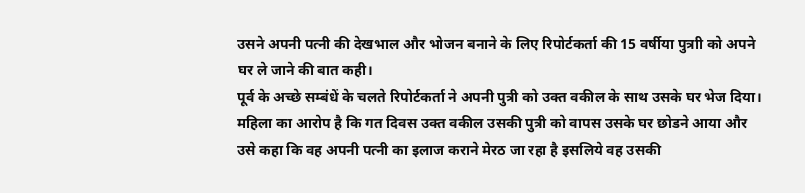उसने अपनी पत्नी की देखभाल और भोजन बनाने के लिए रिपोर्टकर्ता की 15 वर्षीया पुत्राी को अपने घर ले जाने की बात कही।
पूर्व के अच्छे सम्बंधें के चलते रिपोर्टकर्ता ने अपनी पुत्री को उक्त वकील के साथ उसके घर भेज दिया। महिला का आरोप है कि गत दिवस उक्त वकील उसकी पुत्री को वापस उसके घर छोडने आया और उसे कहा कि वह अपनी पत्नी का इलाज कराने मेरठ जा रहा है इसलिये वह उसकी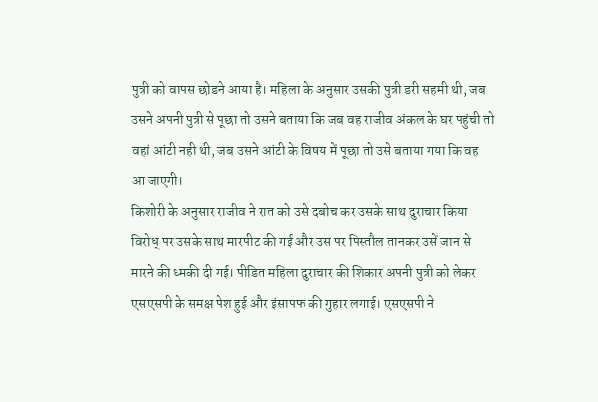पुत्री को वापस छोडने आया है। महिला के अनुसार उसकी पुत्री डरी सहमी थी, जब उसने अपनी पुत्री से पूछा तो उसने बताया कि जब वह राजीव अंकल के घर पहुंची तो वहां आंटी नही थी, जब उसने आंटी के विषय में पूछा तो उसे बताया गया कि वह आ जाएगी।
किशोरी के अनुसार राजीव ने रात को उसे दबोच कर उसके साथ दुराचार किया विरोध् पर उसके साथ मारपीट की गई और उस पर पिस्तौल तानकर उसें जान से मारने की ध्मकी दी गई। पीडित महिला दुराचार की शिकार अपनी पुत्री को लेकर एसएसपी के समक्ष पेश हुई और इंसापफ की गुहार लगाई। एसएसपी ने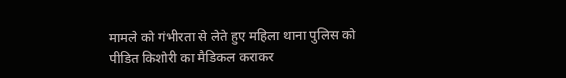मामले को गंभीरता से लेते हुए महिला थाना पुलिस को पीडित किशोरी का मैडिकल कराकर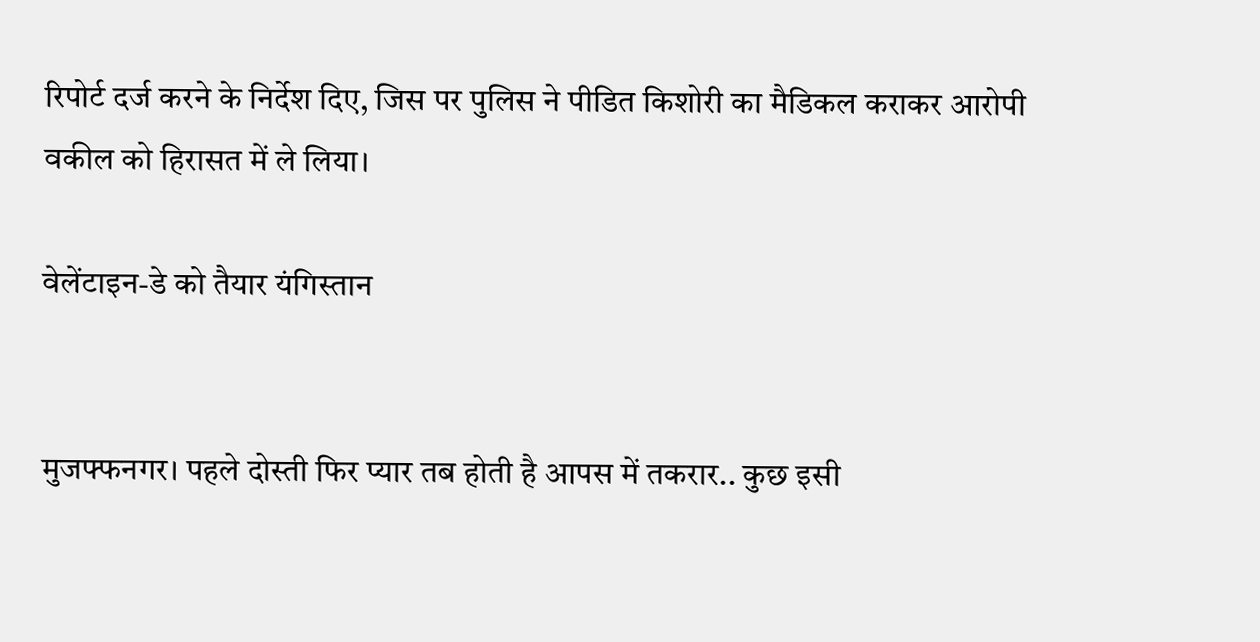रिपोर्ट दर्ज करने के निर्देश दिए, जिस पर पुलिस ने पीडित किशोरी का मैडिकल कराकर आरोपी वकील को हिरासत में ले लिया।

वेलेंटाइन-डे को तैयार यंगिस्तान


मुजफ्फनगर। पहले दोस्ती फिर प्यार तब होती है आपस में तकरार.. कुछ इसी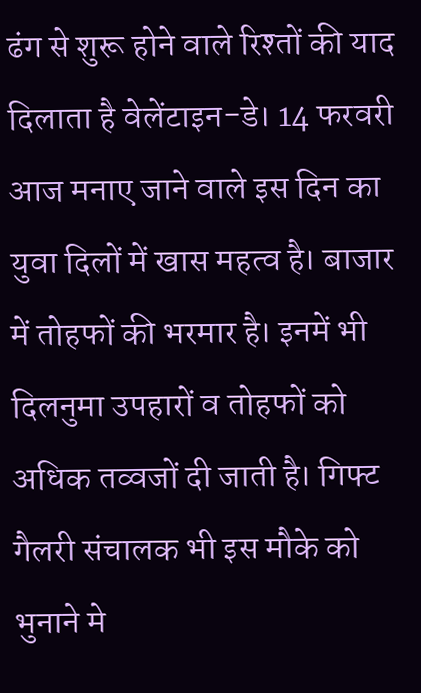ढंग से शुरू होने वाले रिश्तों की याद दिलाता है वेलेंटाइन-डे। 14 फरवरी आज मनाए जाने वाले इस दिन का युवा दिलों में खास महत्व है। बाजार में तोहफों की भरमार है। इनमें भी दिलनुमा उपहारों व तोहफों को अधिक तव्वजों दी जाती है। गिफ्ट गैलरी संचालक भी इस मौके को भुनाने मे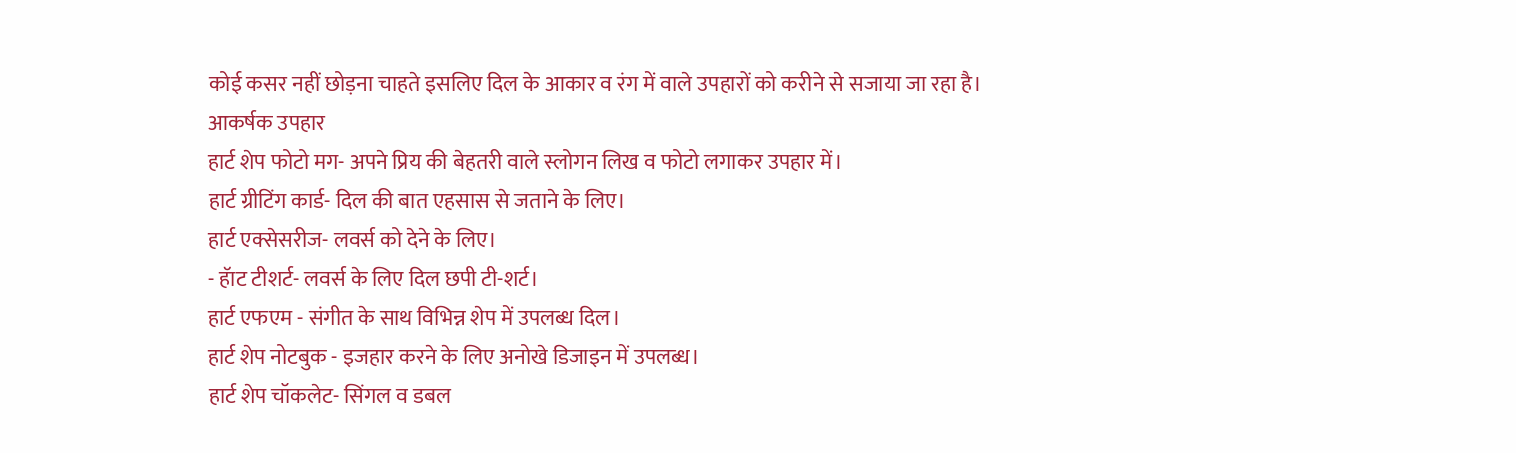कोई कसर नहीं छोड़ना चाहते इसलिए दिल के आकार व रंग में वाले उपहारों को करीने से सजाया जा रहा है।
आकर्षक उपहार
हार्ट शेप फोटो मग- अपने प्रिय की बेहतरी वाले स्लोगन लिख व फोटो लगाकर उपहार में।
हार्ट ग्रीटिंग कार्ड- दिल की बात एहसास से जताने के लिए।
हार्ट एक्सेसरीज- लवर्स को देने के लिए।
- हॅाट टीशर्ट- लवर्स के लिए दिल छपी टी-शर्ट।
हार्ट एफएम - संगीत के साथ विभिन्न शेप में उपलब्ध दिल।
हार्ट शेप नोटबुक - इजहार करने के लिए अनोखे डिजाइन में उपलब्ध।
हार्ट शेप चॉकलेट- सिंगल व डबल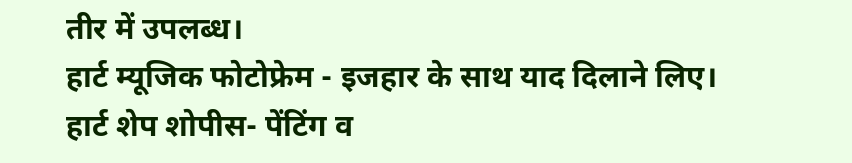तीर में उपलब्ध।
हार्ट म्यूजिक फोटोफ्रेम - इजहार के साथ याद दिलाने लिए।
हार्ट शेप शोपीस- पेंटिंग व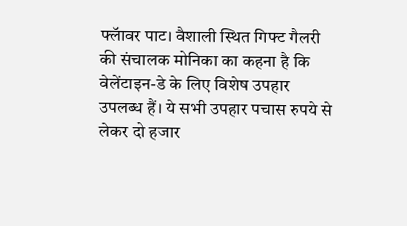फ्लॅावर पाट। वैशाली स्थित गिफ्ट गैलरी की संचालक मोनिका का कहना है कि वेलेंटाइन-डे के लिए विशेष उपहार उपलब्ध हैं। ये सभी उपहार पचास रुपये से लेकर दो हजार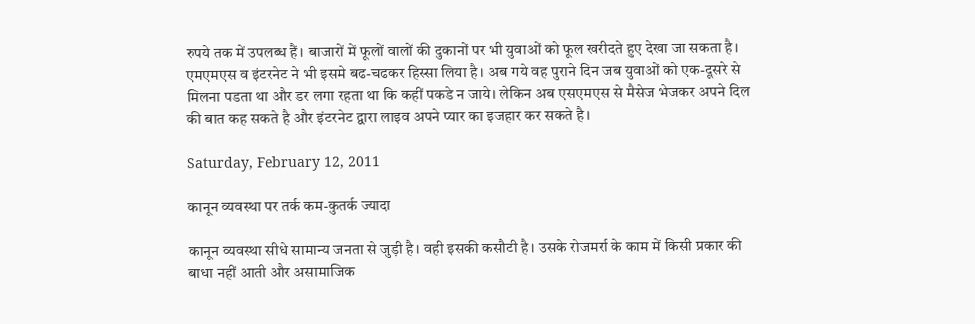रुपये तक में उपलब्ध हैं। बाजारों में फूलों वालों की दुकानों पर भी युवाओं को फूल खरीदते हुए देखा जा सकता है।
एमएमएस व इंटरनेट ने भी इसमे बढ-चढकर हिस्सा लिया है। अब गये वह पुराने दिन जब युवाओं को एक-दूसरे से मिलना पडता था और डर लगा रहता था कि कहीं पकडे न जाये। लेकिन अब एसएमएस से मैसेज भेजकर अपने दिल की बात कह सकते है और इंटरनेट द्वारा लाइव अपने प्यार का इजहार कर सकते है।

Saturday, February 12, 2011

कानून व्यवस्था पर तर्क कम-कुतर्क ज्यादा

कानून व्यवस्था सीधे सामान्य जनता से जुड़ी है। वही इसकी कसौटी है। उसके रोजमर्रा के काम में किसी प्रकार की बाधा नहीं आती और असामाजिक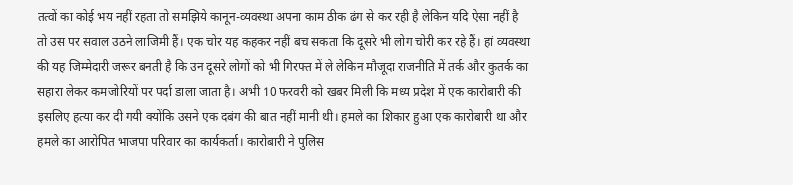तत्वों का कोई भय नहीं रहता तो समझिये कानून-व्यवस्था अपना काम ठीक ढंग से कर रही है लेकिन यदि ऐसा नहीं है तो उस पर सवाल उठने लाजिमी हैं। एक चोर यह कहकर नहीं बच सकता कि दूसरे भी लोग चोरी कर रहे हैं। हां व्यवस्था की यह जिम्मेदारी जरूर बनती है कि उन दूसरे लोगों को भी गिरफ्त में ले लेकिन मौजूदा राजनीति में तर्क और कुतर्क का सहारा लेकर कमजोरियों पर पर्दा डाला जाता है। अभी 10 फरवरी को खबर मिली कि मध्य प्रदेश में एक कारोबारी की इसलिए हत्या कर दी गयी क्योंकि उसने एक दबंग की बात नहीं मानी थी। हमले का शिकार हुआ एक कारोबारी था और हमले का आरोपित भाजपा परिवार का कार्यकर्ता। कारोबारी ने पुलिस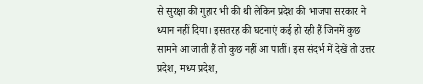से सुरक्षा की गुहार भी की थी लेकिन प्रदेश की भाजपा सरकार ने ध्यान नहीं दिया। इसतरह की घटनाएं कई हो रही हैं जिनमें कुछ सामने आ जाती हैं तो कुछ नहीं आ पातीं। इस संदर्भ में देखें तो उत्तर प्रदेश, मध्य प्रदेश,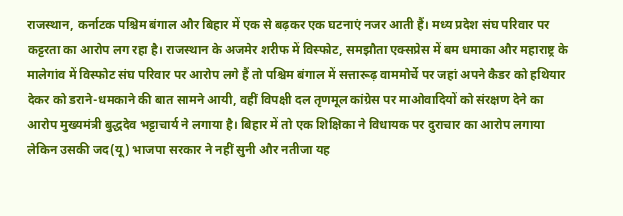राजस्थान, कर्नाटक पश्चिम बंगाल और बिहार में एक से बढ़कर एक घटनाएं नजर आती हैं। मध्य प्रदेश संघ परिवार पर कट्टरता का आरोप लग रहा है। राजस्थान के अजमेर शरीफ में विस्फोट, समझौता एक्सप्रेस में बम धमाका और महाराष्ट्र के मालेगांव में विस्फोट संघ परिवार पर आरोप लगे हैं तो पश्चिम बंगाल में सत्तारूढ़ वाममोर्चे पर जहां अपने कैडर को हथियार देकर को डराने-धमकाने की बात सामने आयी, वहीं विपक्षी दल तृणमूल कांग्रेस पर माओवादियों को संरक्षण देने का आरोप मुख्यमंत्री बुद्धदेव भट्टाचार्य ने लगाया है। बिहार में तो एक शिक्षिका ने विधायक पर दुराचार का आरोप लगाया लेकिन उसकी जद(यू) भाजपा सरकार ने नहीं सुनी और नतीजा यह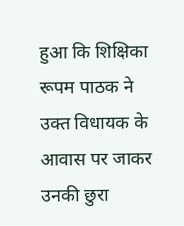हुआ कि शिक्षिका रूपम पाठक ने उक्त विधायक के आवास पर जाकर उनकी छुरा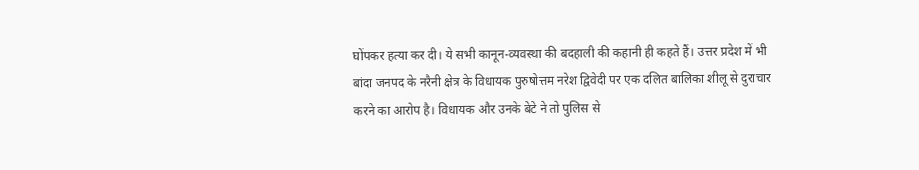घोंपकर हत्या कर दी। ये सभी कानून-व्यवस्था की बदहाली की कहानी ही कहते हैं। उत्तर प्रदेश में भी बांदा जनपद के नरैनी क्षेत्र के विधायक पुरुषोत्तम नरेश द्विवेदी पर एक दलित बालिका शीलू से दुराचार करने का आरोप है। विधायक और उनके बेटे ने तो पुलिस से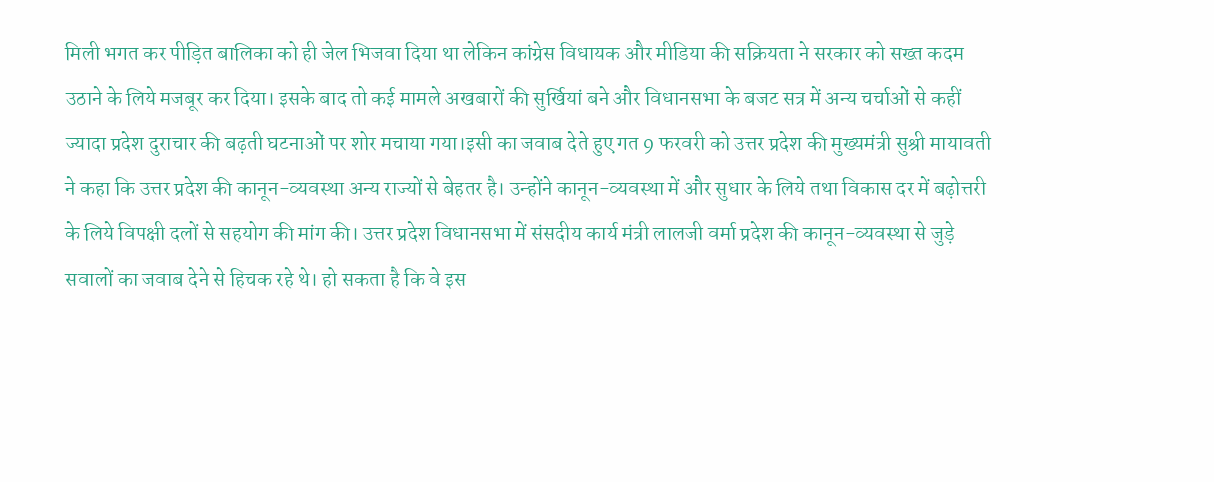मिली भगत कर पीड़ित बालिका को ही जेल भिजवा दिया था लेकिन कांग्रेस विधायक और मीडिया की सक्रियता ने सरकार को सख्त कदम उठाने के लिये मजबूर कर दिया। इसके बाद तो कई मामले अखबारों की सुर्खियां बने और विधानसभा के बजट सत्र में अन्य चर्चाओं से कहीं ज्यादा प्रदेश दुराचार की बढ़ती घटनाओं पर शोर मचाया गया।इसी का जवाब देते हुए गत 9 फरवरी को उत्तर प्रदेश की मुख्यमंत्री सुश्री मायावती ने कहा कि उत्तर प्रदेश की कानून-व्यवस्था अन्य राज्यों से बेहतर है। उन्होंने कानून-व्यवस्था में और सुधार के लिये तथा विकास दर में बढ़ोत्तरी के लिये विपक्षी दलों से सहयोग की मांग की। उत्तर प्रदेश विधानसभा में संसदीय कार्य मंत्री लालजी वर्मा प्रदेश की कानून-व्यवस्था से जुड़े सवालों का जवाब देने से हिचक रहे थे। हो सकता है कि वे इस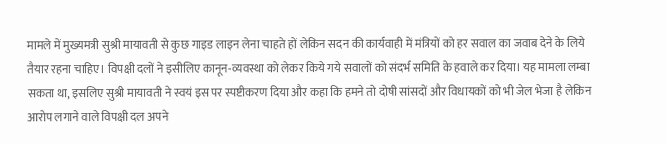मामले में मुख्यमत्री सुश्री मायावती से कुछ गाइड लाइन लेना चाहते हों लेकिन सदन की कार्यवाही में मंत्रियों को हर सवाल का जवाब देने के लिये तैयार रहना चाहिए। विपक्षी दलों ने इसीलिए कानून-व्यवस्था को लेकर किये गये सवालों को संदर्भ समिति के हवाले कर दिया। यह मामला लम्बा सकता था, इसलिए सुश्री मायावती ने स्वयं इस पर स्पष्टीकरण दिया और कहा कि हमने तो दोषी सांसदों और विधायकों को भी जेल भेजा है लेकिन आरोप लगाने वाले विपक्षी दल अपने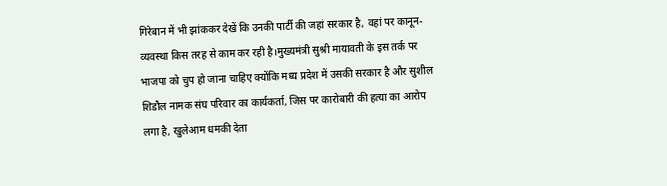गिरेबान में भी झांककर देखें कि उनकी पार्टी की जहां सरकार है, वहां पर कानून-व्यवस्था किस तरह से काम कर रही है।मुख्यमंत्री सुश्री मायावती के इस तर्क पर भाजपा को चुप हो जाना चाहिए क्योंकि मध्य प्रदेश में उसकी सरकार है और सुशील शिडौल नामक संघ परिवार का कार्यकर्ता, जिस पर कारोबारी की हत्या का आरोप लगा है, खुलेआम धमकी देता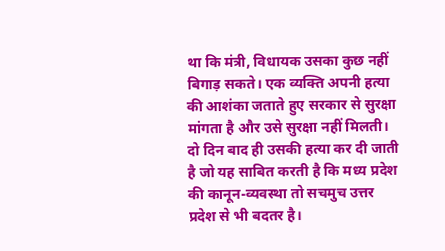था कि मंत्री, विधायक उसका कुछ नहीं बिगाड़ सकते। एक व्यक्ति अपनी हत्या की आशंका जताते हुए सरकार से सुरक्षा मांगता है और उसे सुरक्षा नहीं मिलती। दो दिन बाद ही उसकी हत्या कर दी जाती है जो यह साबित करती है कि मध्य प्रदेश की कानून-व्यवस्था तो सचमुच उत्तर प्रदेश से भी बदतर है।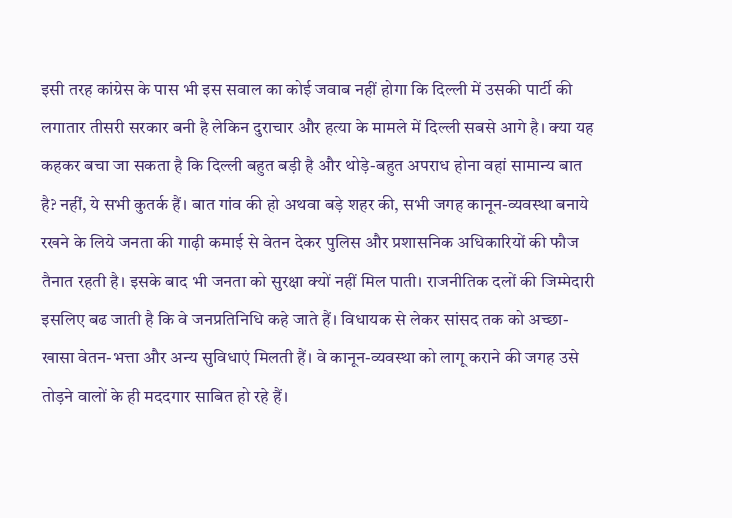इसी तरह कांग्रेस के पास भी इस सवाल का कोई जवाब नहीं होगा कि दिल्ली में उसकी पार्टी की लगातार तीसरी सरकार बनी है लेकिन दुराचार और हत्या के मामले में दिल्ली सबसे आगे है। क्या यह कहकर बचा जा सकता है कि दिल्ली बहुत बड़ी है और थोड़े-बहुत अपराध होना वहां सामान्य बात है? नहीं, ये सभी कुतर्क हैं। बात गांव की हो अथवा बड़े शहर की, सभी जगह कानून-व्यवस्था बनाये रखने के लिये जनता की गाढ़ी कमाई से वेतन देकर पुलिस और प्रशासनिक अधिकारियों की फौज तैनात रहती है। इसके बाद भी जनता को सुरक्षा क्यों नहीं मिल पाती। राजनीतिक दलों की जिम्मेदारी इसलिए बढ जाती है कि वे जनप्रतिनिधि कहे जाते हैं। विधायक से लेकर सांसद तक को अच्छा-खासा वेतन-भत्ता और अन्य सुविधाएं मिलती हैं। वे कानून-व्यवस्था को लागू कराने की जगह उसे तोड़ने वालों के ही मददगार साबित हो रहे हैं।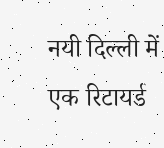नयी दिल्ली में एक रिटायर्ड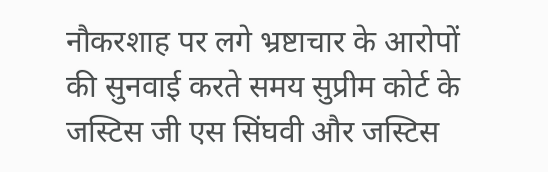नौकरशाह पर लगे भ्रष्टाचार के आरोपों की सुनवाई करते समय सुप्रीम कोर्ट के जस्टिस जी एस सिंघवी और जस्टिस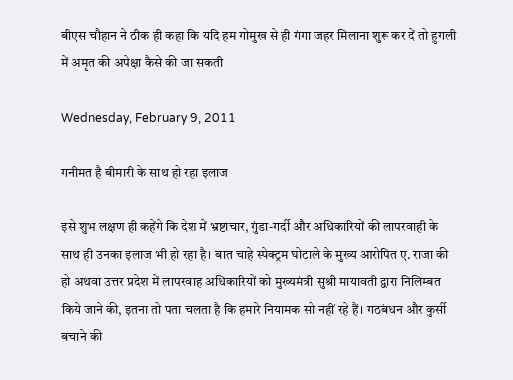बीएस चौहान ने ठीक ही कहा कि यदि हम गोमुख से ही गंगा जहर मिलाना शुरू कर दें तो हुगली में अमृत की अपेक्षा कैसे की जा सकती

Wednesday, February 9, 2011

गनीमत है बीमारी के साथ हो रहा इलाज

इसे शुभ लक्षण ही कहेंगे कि देश में भ्रष्टाचार, गुंडा-गर्दी और अधिकारियों की लापरवाही के साथ ही उनका इलाज भी हो रहा है। बात चाहे स्पेक्ट्रम घोटाले के मुख्य आरोपित ए. राजा की हो अथवा उत्तर प्रदेश में लापरवाह अधिकारियों को मुख्यमंत्री सुश्री मायावती द्वारा निलिम्बत किये जाने की, इतना तो पता चलता है कि हमारे नियामक सो नहीं रहे हैं। गठबंधन और कुर्सी बचाने की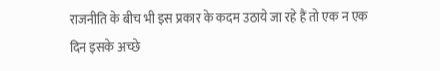राजनीति के बीच भी इस प्रकार के कदम उठाये जा रहे हैं तो एक न एक दिन इसके अच्छे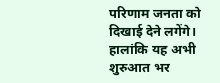परिणाम जनता को दिखाई देने लगेंगे। हालांकि यह अभी शुरुआत भर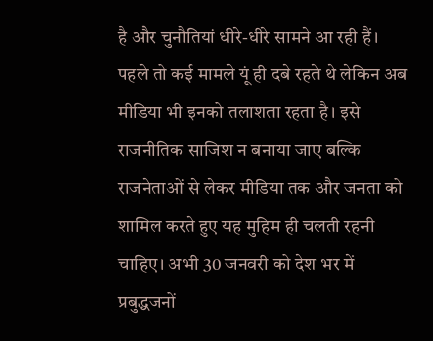है और चुनौतियां धीरे-धीरे सामने आ रही हैं। पहले तो कई मामले यूं ही दबे रहते थे लेकिन अब मीडिया भी इनको तलाशता रहता है। इसे राजनीतिक साजिश न बनाया जाए बल्कि राजनेताओं से लेकर मीडिया तक और जनता को शामिल करते हुए यह मुहिम ही चलती रहनी चाहिए। अभी 30 जनवरी को देश भर में प्रबुद्धजनों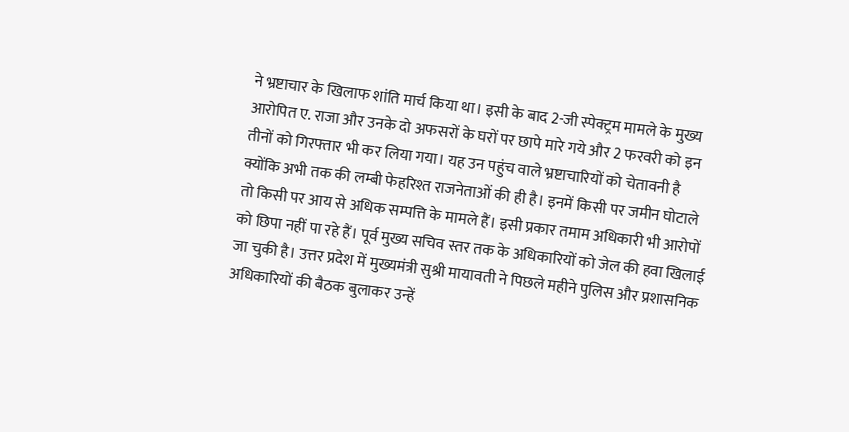ने भ्रष्टाचार के खिलाफ शांति मार्च किया था। इसी के बाद 2-जी स्पेक्ट्रम मामले के मुख्य आरोपित ए. राजा और उनके दो अफसरों के घरों पर छापे मारे गये और 2 फरवरी को इन तीनों को गिरफ्तार भी कर लिया गया। यह उन पहुंच वाले भ्रष्टाचारियों को चेतावनी है क्योंकि अभी तक की लम्बी फेहरिश्त राजनेताओं की ही है। इनमें किसी पर जमीन घोटाले तो किसी पर आय से अधिक सम्पत्ति के मामले हैं। इसी प्रकार तमाम अधिकारी भी आरोपों को छिपा नहीं पा रहे हैं। पूर्व मुख्य सचिव स्तर तक के अधिकारियों को जेल की हवा खिलाई जा चुकी है। उत्तर प्रदेश में मुख्यमंत्री सुश्री मायावती ने पिछले महीने पुलिस और प्रशासनिक अधिकारियों की बैठक बुलाकर उन्हें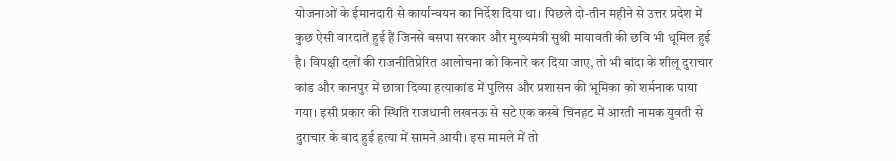योजनाओं के ईमानदारी से कार्यान्वयन का निर्देश दिया था। पिछले दो-तीन महीने से उत्तर प्रदेश में कुछ ऐसी वारदातें हुई हैं जिनसे बसपा सरकार और मुख्यमंत्री सुश्री मायावती की छवि भी धूमिल हुई है। विपक्षी दलों की राजनीतिप्रेरित आलोचना को किनारे कर दिया जाए, तो भी बांदा के शीलू दुराचार कांड और कानपुर में छात्रा दिव्या हत्याकांड में पुलिस और प्रशासन की भूमिका को शर्मनाक पाया गया। इसी प्रकार की स्थिति राजधानी लखनऊ से सटे एक कस्बे चिनहट में आरती नामक युवती से दुराचार के बाद हुई हत्या में सामने आयी। इस मामले में तो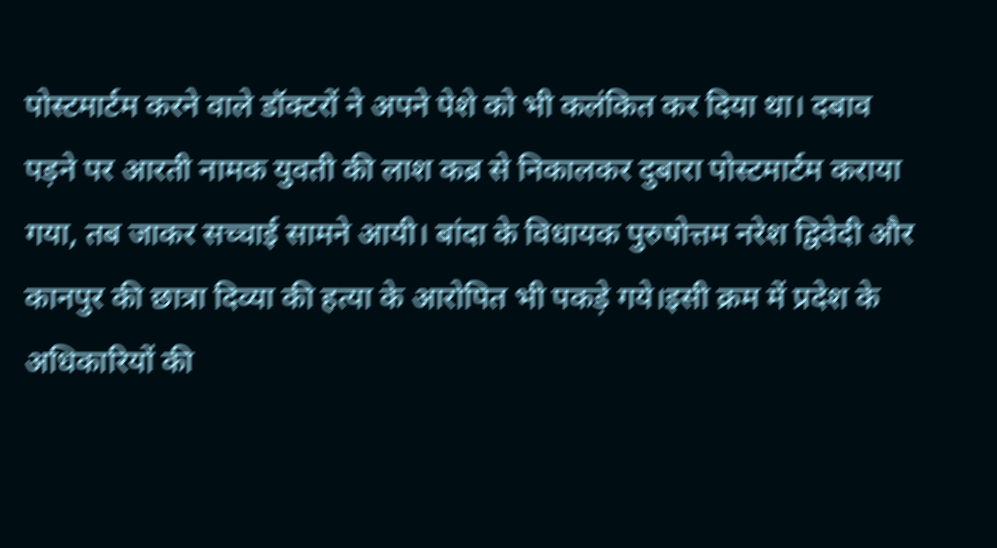पोस्टमार्टम करने वाले डॉक्टरों ने अपने पेशे को भी कलंकित कर दिया था। दबाव पड़ने पर आरती नामक युवती की लाश कब्र से निकालकर दुबारा पोस्टमार्टम कराया गया, तब जाकर सच्चाई सामने आयी। बांदा के विधायक पुरुषोत्तम नरेश द्विवेदी और कानपुर की छात्रा दिव्या की हत्या के आरोपित भी पकड़े गये।इसी क्रम में प्रदेश के अधिकारियों की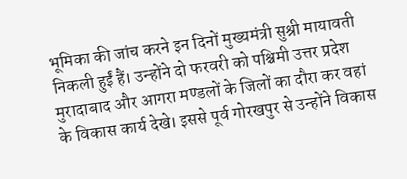भूमिका की जांच करने इन दिनों मुख्यमंत्री सुश्री मायावती निकली हुईं हैं। उन्होंने दो फरवरी को पश्चिमी उत्तर प्रदेश मुरादाबाद और आगरा मण्डलों के जिलों का दौरा कर वहां के विकास कार्य देखे। इससे पूर्व गोरखपुर से उन्होंने विकास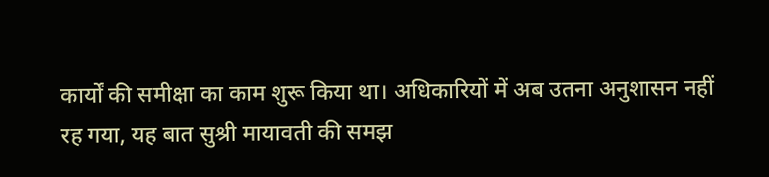कार्यों की समीक्षा का काम शुरू किया था। अधिकारियों में अब उतना अनुशासन नहीं रह गया, यह बात सुश्री मायावती की समझ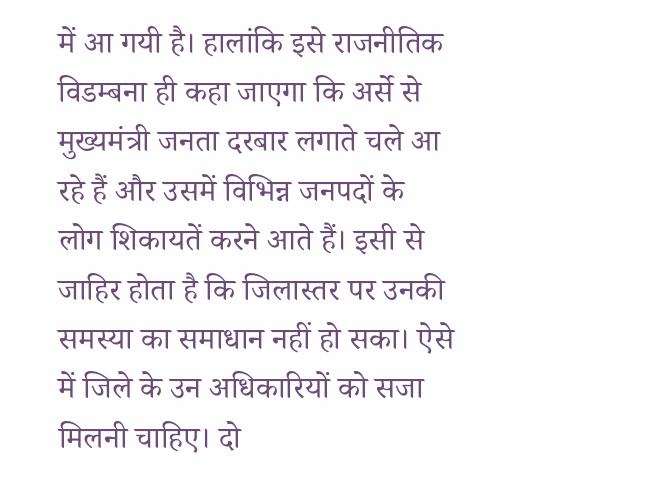में आ गयी है। हालांकि इसे राजनीतिक विडम्बना ही कहा जाएगा कि अर्से से मुख्यमंत्री जनता दरबार लगाते चले आ रहे हैं और उसमें विभिन्न जनपदों के लोग शिकायतें करने आते हैं। इसी से जाहिर होता है कि जिलास्तर पर उनकी समस्या का समाधान नहीं हो सका। ऐसे में जिले के उन अधिकारियों को सजा मिलनी चाहिए। दो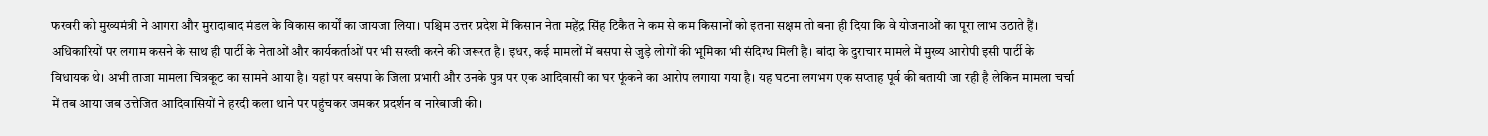फरवरी को मुख्यमंत्री ने आगरा और मुरादाबाद मंडल के विकास कार्यों का जायजा लिया। पश्चिम उत्तर प्रदेश में किसान नेता महेंद्र सिंह टिकैत ने कम से कम किसानों को इतना सक्षम तो बना ही दिया कि वे योजनाओं का पूरा लाभ उठाते हैं। अधिकारियों पर लगाम कसने के साथ ही पार्टी के नेताओं और कार्यकर्ताओं पर भी सख्ती करने की जरूरत है। इधर, कई मामलों में बसपा से जुड़े लोगों की भूमिका भी संदिग्ध मिली है। बांदा के दुराचार मामले में मुख्य आरोपी इसी पार्टी के विधायक थे। अभी ताजा मामला चित्रकूट का सामने आया है। यहां पर बसपा के जिला प्रभारी और उनके पुत्र पर एक आदिवासी का घर फूंकने का आरोप लगाया गया है। यह घटना लगभग एक सप्ताह पूर्व की बतायी जा रही है लेकिन मामला चर्चा में तब आया जब उत्तेजित आदिवासियों ने हरदी कला थाने पर पहुंचकर जमकर प्रदर्शन व नारेबाजी की।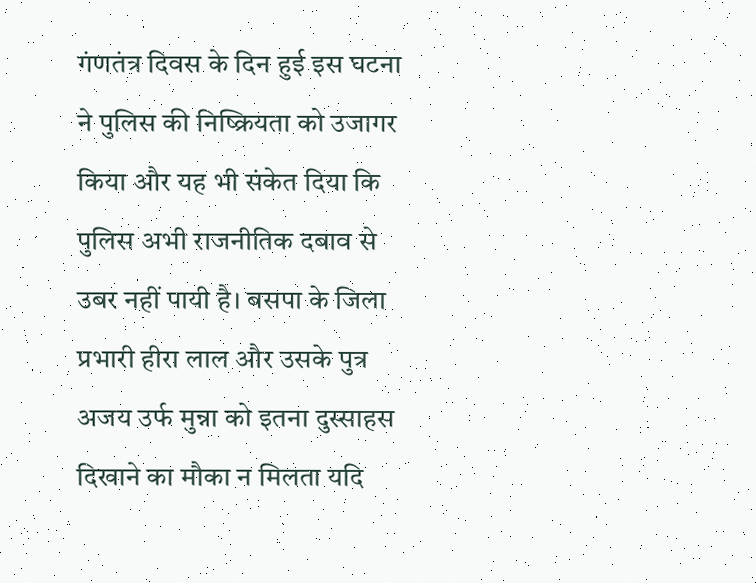गंणतंत्र दिवस के दिन हुई इस घटना ने पुलिस की निष्क्रियता को उजागर किया और यह भी संकेत दिया कि पुलिस अभी राजनीतिक दबाव से उबर नहीं पायी है। बसपा के जिला प्रभारी हीरा लाल और उसके पुत्र अजय उर्फ मुन्ना को इतना दुस्साहस दिखाने का मौका न मिलता यदि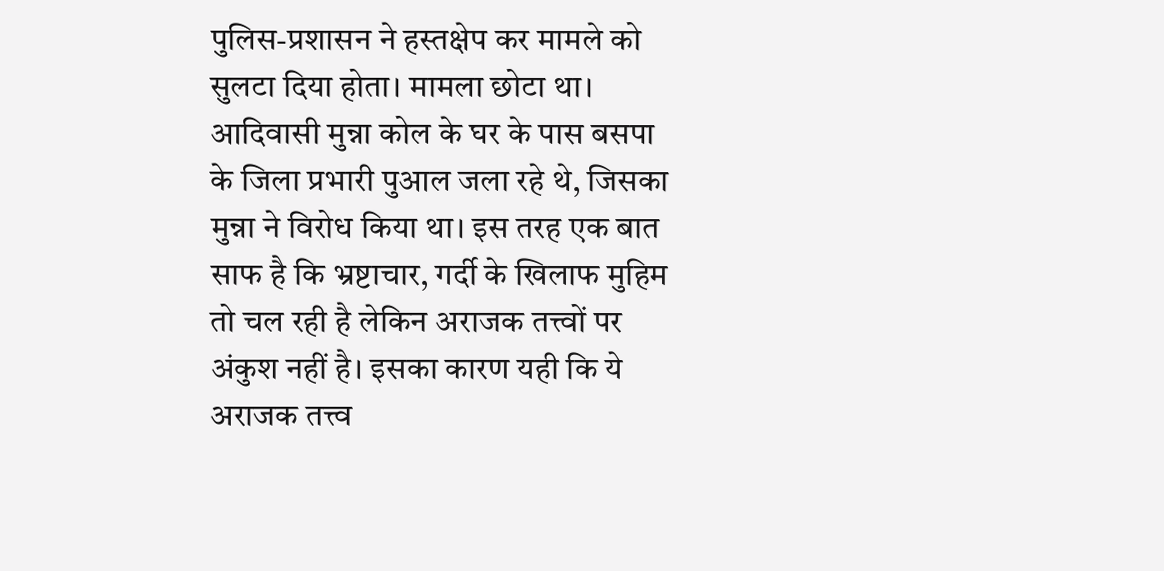पुलिस-प्रशासन ने हस्तक्षेप कर मामले को सुलटा दिया होता। मामला छोटा था। आदिवासी मुन्ना कोल के घर के पास बसपा के जिला प्रभारी पुआल जला रहे थे, जिसका मुन्ना ने विरोध किया था। इस तरह एक बात साफ है कि भ्रष्टाचार, गर्दी के खिलाफ मुहिम तो चल रही है लेकिन अराजक तत्त्वों पर अंकुश नहीं है। इसका कारण यही कि ये अराजक तत्त्व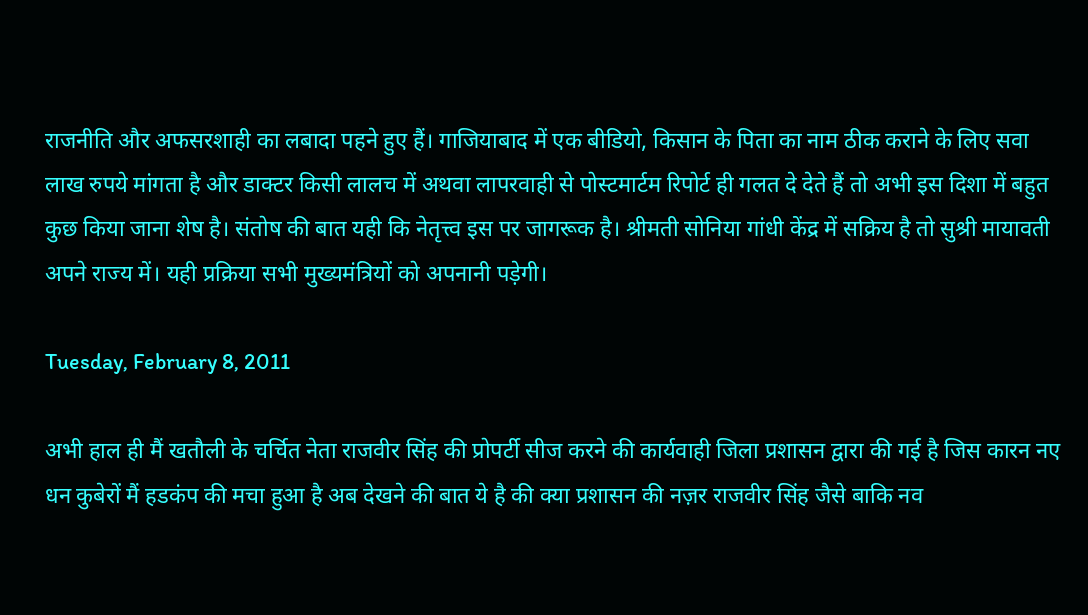राजनीति और अफसरशाही का लबादा पहने हुए हैं। गाजियाबाद में एक बीडियो, किसान के पिता का नाम ठीक कराने के लिए सवा लाख रुपये मांगता है और डाक्टर किसी लालच में अथवा लापरवाही से पोस्टमार्टम रिपोर्ट ही गलत दे देते हैं तो अभी इस दिशा में बहुत कुछ किया जाना शेष है। संतोष की बात यही कि नेतृत्त्व इस पर जागरूक है। श्रीमती सोनिया गांधी केंद्र में सक्रिय है तो सुश्री मायावती अपने राज्य में। यही प्रक्रिया सभी मुख्यमंत्रियों को अपनानी पड़ेगी।

Tuesday, February 8, 2011

अभी हाल ही मैं खतौली के चर्चित नेता राजवीर सिंह की प्रोपर्टी सीज करने की कार्यवाही जिला प्रशासन द्वारा की गई है जिस कारन नए धन कुबेरों मैं हडकंप की मचा हुआ है अब देखने की बात ये है की क्या प्रशासन की नज़र राजवीर सिंह जैसे बाकि नव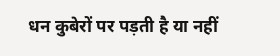धन कुबेरों पर पड़ती है या नहीं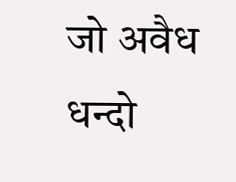जो अवैध धन्दो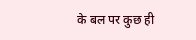के बल पर कुछ ही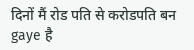दिनों मैं रोड पति से करोडपति बन gaye है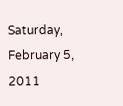Saturday, February 5, 2011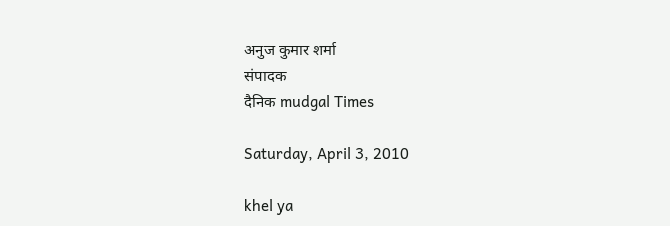अनुज कुमार शर्मा
संपादक
दैनिक mudgal Times

Saturday, April 3, 2010

khel ya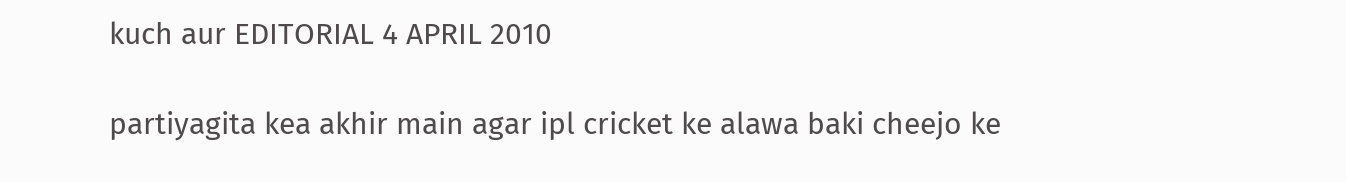kuch aur EDITORIAL 4 APRIL 2010

partiyagita kea akhir main agar ipl cricket ke alawa baki cheejo ke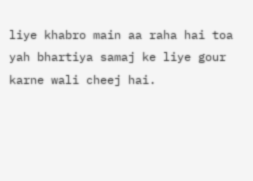liye khabro main aa raha hai toa yah bhartiya samaj ke liye gour karne wali cheej hai.